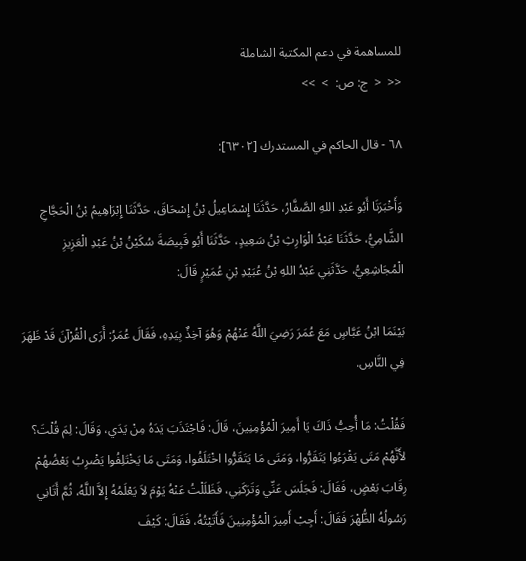للمساهمة في دعم المكتبة الشاملة
<<  <  ج: ص:  >  >>

٦٨ - قال الحاكم في المستدرك [٦٣٠٢]:

وَأَخْبَرَنَا أَبُو عَبْدِ اللهِ الصَّفَّارُ، حَدَّثَنَا إِسْمَاعِيلُ بْنُ إِسْحَاقَ، حَدَّثَنَا إِبْرَاهِيمُ بْنُ الْحَجَّاجِ الشَّامِيُّ، حَدَّثَنَا عَبْدُ الْوَارِثِ بْنُ سَعِيدٍ، حَدَّثَنَا أَبُو قَبِيصَةَ سُكَيْنُ بْنُ عَبْدِ الْعَزِيزِ الْمُجَاشِعِيُّ، حَدَّثَنِي عَبْدُ اللهِ بْنُ عُبَيْدِ بْنِ عُمَيْرٍ قَالَ:

بَيْنَمَا ابْنُ عَبَّاسٍ مَعَ عُمَرَ رَضِيَ اللَّهُ عَنْهُمْ وَهُوَ آخِذٌ بِيَدِهِ، فَقَالَ عُمَرُ: أَرَى الْقُرْآنَ قَدْ ظَهَرَ فِي النَّاسِ.

فَقُلْتُ: مَا أُحِبُّ ذَاكَ يَا أَمِيرَ الْمُؤْمِنِينَ، قَالَ: فَاجْتَذَبَ يَدَهُ مِنْ يَدَي، وَقَالَ: لِمَ قُلْتَ؟ لأَنَّهُمْ مَتَى يَقْرَءُوا يَتَقَرُّوا، وَمَتَى مَا يَتَقَرُّوا اخْتَلَفُوا، وَمَتَى مَا يَخْتَلِفُوا يَضْرِبُ بَعْضُهُمْ رِقَابَ بَعْضٍ، فَقَالَ: فَجَلَسَ عَنِّي وَتَرَكَنِي، فَظَلَلْتُ عَنْهُ يَوْمَ لاَ يَعْلَمُهُ إِلاَّ اللَّهُ، ثُمَّ أَتَانِي رَسُولُهُ الظُّهْرَ فَقَالَ: أَجِبْ أَمِيرَ الْمُؤْمِنِينَ فَأَتَيْتُهُ، فَقَالَ: كَيْفَ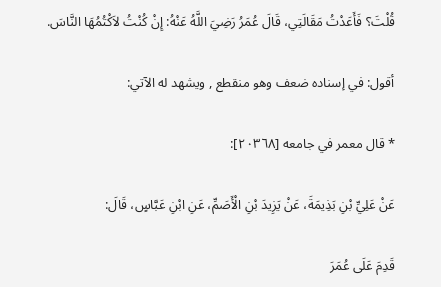قُلْتَ؟ فَأَعَدْتُ مَقَالَتِي، قَالَ عُمَرُ رَضِيَ اللَّهُ عَنْهُ: إِنْ كُنْتُ لاَكْتُمُهَا النَّاسَ.

أقول: في إسناده ضعف وهو منقطع , ويشهد له الآتي:

* قال معمر في جامعه [٢٠٣٦٨]:

عَنْ عَلِيِّ بْنِ بَذِيمَةَ، عَنْ يَزِيدَ بْنِ الْأَصَمِّ، عَنِ ابْنِ عَبَّاسٍ، قَالَ:

قَدِمَ عَلَى عُمَرَ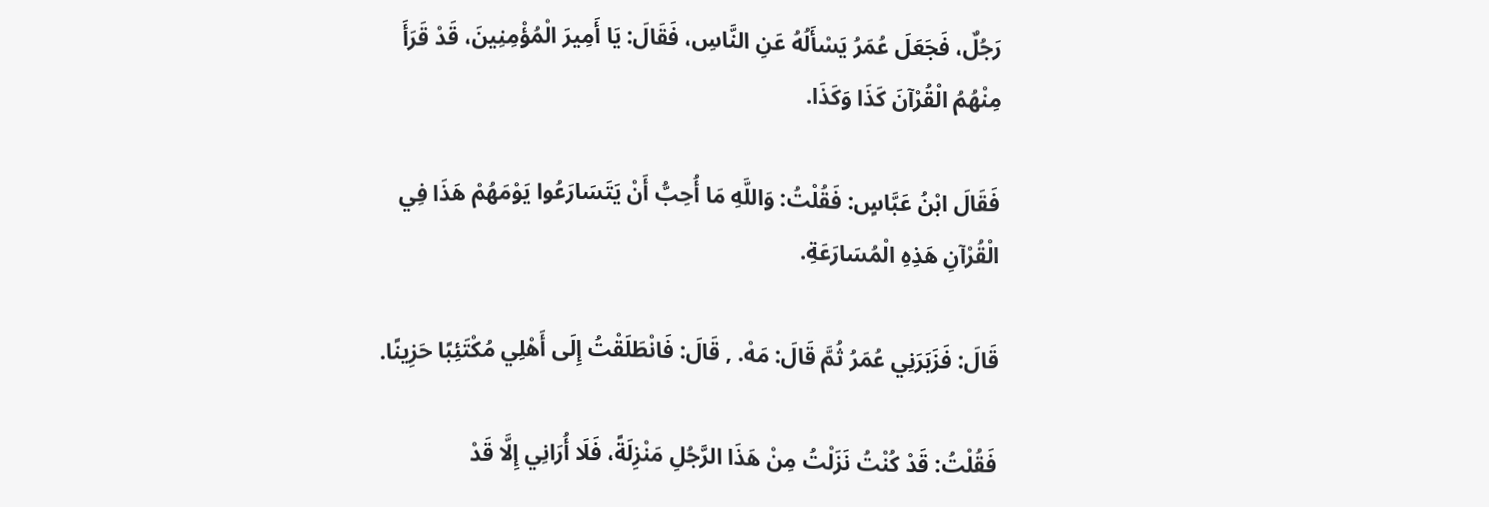رَجُلٌ، فَجَعَلَ عُمَرُ يَسْأَلُهُ عَنِ النَّاسِ، فَقَالَ: يَا أَمِيرَ الْمُؤْمِنِينَ، قَدْ قَرَأَ مِنْهُمُ الْقُرْآنَ كَذَا وَكَذَا.

فَقَالَ ابْنُ عَبَّاسٍ: فَقُلْتُ: وَاللَّهِ مَا أُحِبُّ أَنْ يَتَسَارَعُوا يَوْمَهُمْ هَذَا فِي الْقُرْآنِ هَذِهِ الْمُسَارَعَةِ.

قَالَ: فَزَبَرَنِي عُمَرُ ثُمَّ قَالَ: مَهْ. , قَالَ: فَانْطَلَقْتُ إِلَى أَهْلِي مُكْتَئِبًا حَزِينًا.

فَقُلْتُ: قَدْ كُنْتُ نَزَلْتُ مِنْ هَذَا الرَّجُلِ مَنْزِلَةً، فَلَا أُرَانِي إِلَّا قَدْ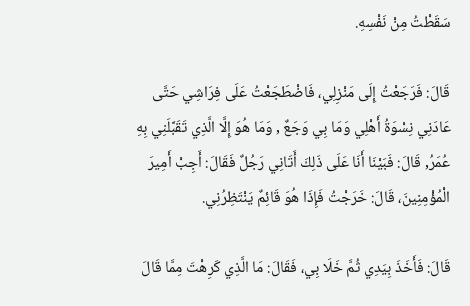سَقَطْتُ مِنْ نَفْسِهِ.

قَالَ: فَرَجَعْتُ إِلَى مَنْزِلِي، فَاضْطَجَعْتُ عَلَى فِرَاشِي حَتَّى عَادَنِي نِسْوَةُ أَهْلِي وَمَا بِي وَجَعٌ , وَمَا هُوَ إِلَّا الَّذِي تَقَبَّلَنِي بِهِ عُمَرُ, قَالَ: فَبَيْنَا أَنَا عَلَى ذَلِكَ أَتَانِي رَجُلٌ فَقَالَ: أَجِبْ أَمِيرَ الْمُؤْمِنِينَ، قَالَ: خَرَجْتُ فَإِذَا هُوَ قَائِمٌ يَنْتَظِرُنِي.

قَالَ: فَأَخَذَ بِيَدِي ثُمَّ خَلَا بِي، فَقَالَ: مَا الَّذِي كَرِهْتَ مِمَّا قَالَ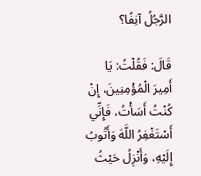الرَّجُلُ آنِفًا؟

قَالَ: فَقُلْتُ: يَا أَمِيرَ الْمُؤْمِنِينَ، إِنْ كُنْتُ أَسَأْتُ، فَإِنِّي أَسْتَغْفِرُ اللَّهَ وَأَتُوبُ إِلَيْهِ، وَأَنْزِلُ حَيْثُ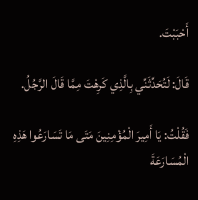أَحْبَبْتَ.

قَالَ: لَتُحَدِّثَنِّي بِالَّذِي كَرِهْتَ مِمَّا قَالَ الرَّجُلُ.

فَقُلْتُ: يَا أَمِيرَ الْمُؤْمِنِينَ مَتَى مَا تَسَارَعُوا هَذِهِ الْمُسَارَعَةَ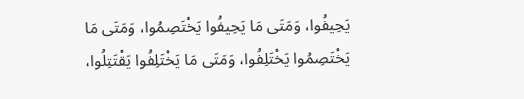يَحِيفُوا، وَمَتَى مَا يَحِيفُوا يَخْتَصِمُوا، وَمَتَى مَا يَخْتَصِمُوا يَخْتَلِفُوا، وَمَتَى مَا يَخْتَلِفُوا يَقْتَتِلُوا،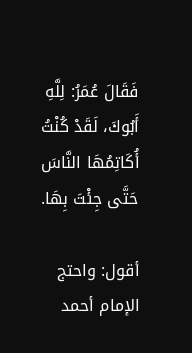فَقَالَ عُمَرُ: لِلَّهِ أَبُوكَ، لَقَدْ كُنْتُ أُكَاتِمُهَا النَّاسَ حَتَّى جِئْتَ بِهَا.

أقول: واحتج الإمام أحمد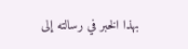بهذا الخبر في رسالته إلى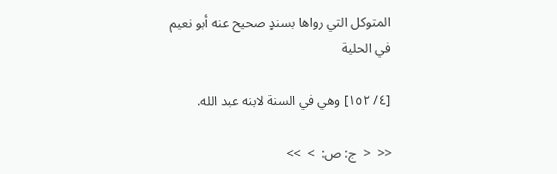المتوكل التي رواها بسندٍ صحيح عنه أبو نعيم في الحلية

[٤/ ١٥٢] وهي في السنة لابنه عبد الله.

<<  <  ج: ص:  >  >>